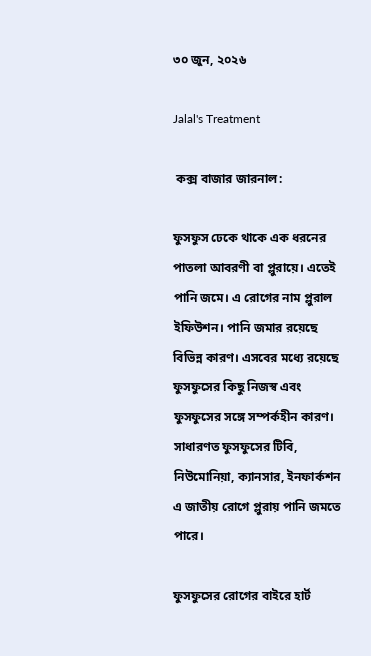৩০ জুন, ২০২৬

Jalal's Treatment

 কক্স বাজার জারনাল:

ফুসফুস ঢেকে থাকে এক ধরনের পাতলা আবরণী বা প্লুরায়ে। এতেই পানি জমে। এ রোগের নাম প্লুরাল ইফিউশন। পানি জমার রয়েছে বিভিন্ন কারণ। এসবের মধ্যে রয়েছে ফুসফুসের কিছু নিজস্ব এবং ফুসফুসের সঙ্গে সম্পর্কহীন কারণ। সাধারণত ফুসফুসের টিবি, নিউমোনিয়া, ক্যানসার, ইনফার্কশন এ জাতীয় রোগে প্লুরায় পানি জমতে পারে।

ফুসফুসের রোগের বাইরে হার্ট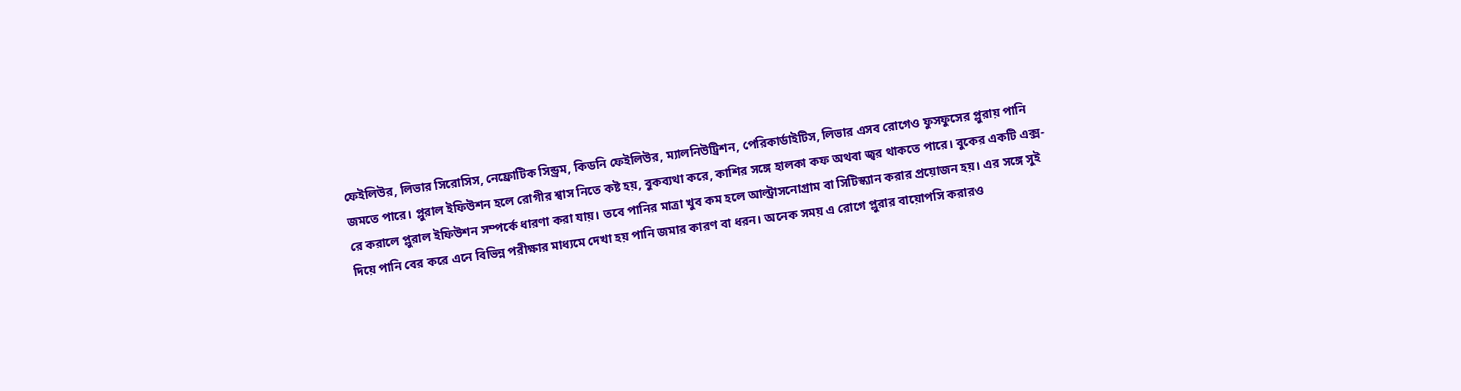ফেইলিউর, লিভার সিরোসিস, নেফ্রোটিক সিন্ড্রম, কিডনি ফেইলিউর, ম্যালনিউট্রিশন, পেরিকার্ডাইটিস, লিভার এসব রোগেও ফুসফুসের প্লুরায় পানি জমতে পারে। প্লুরাল ইফিউশন হলে রোগীর শ্বাস নিতে কষ্ট হয়, বুকব্যথা করে, কাশির সঙ্গে হালকা কফ অথবা জ্বর থাকতে পারে। বুকের একটি এক্স-রে করালে প্লুরাল ইফিউশন সম্পর্কে ধারণা করা যায়। তবে পানির মাত্রা খুব কম হলে আল্ট্রাসনোগ্রাম বা সিটিস্ক্যান করার প্রয়োজন হয়। এর সঙ্গে সুই দিয়ে পানি বের করে এনে বিভিন্ন পরীক্ষার মাধ্যমে দেখা হয় পানি জমার কারণ বা ধরন। অনেক সময় এ রোগে প্লুরার বায়োপসি করারও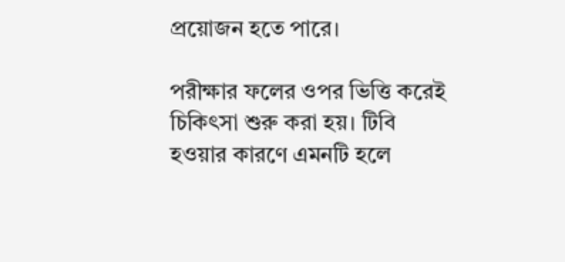প্রয়োজন হতে পারে।

পরীক্ষার ফলের ওপর ভিত্তি করেই চিকিৎসা শুরু করা হয়। টিবি হওয়ার কারণে এমনটি হলে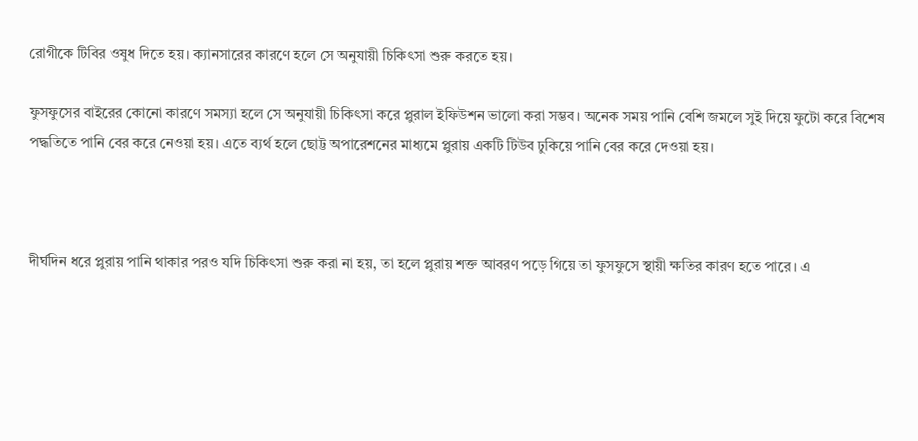রোগীকে টিবির ওষুধ দিতে হয়। ক্যানসারের কারণে হলে সে অনুযায়ী চিকিৎসা শুরু করতে হয়।

ফুসফুসের বাইরের কোনো কারণে সমস্যা হলে সে অনুযায়ী চিকিৎসা করে প্লুরাল ইফিউশন ভালো করা সম্ভব। অনেক সময় পানি বেশি জমলে সুই দিয়ে ফুটো করে বিশেষ পদ্ধতিতে পানি বের করে নেওয়া হয়। এতে ব্যর্থ হলে ছোট্ট অপারেশনের মাধ্যমে প্লুরায় একটি টিউব ঢুকিয়ে পানি বের করে দেওয়া হয়।



দীর্ঘদিন ধরে প্লুরায় পানি থাকার পরও যদি চিকিৎসা শুরু করা না হয়, তা হলে প্লুরায় শক্ত আবরণ পড়ে গিয়ে তা ফুসফুসে স্থায়ী ক্ষতির কারণ হতে পারে। এ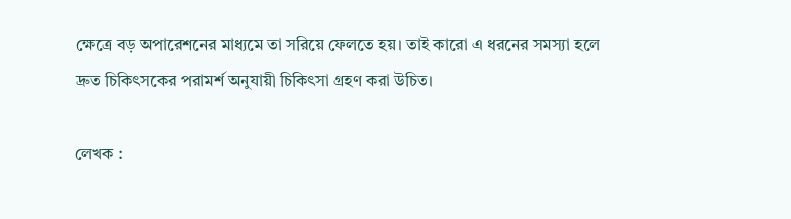ক্ষেত্রে বড় অপারেশনের মাধ্যমে তা সরিয়ে ফেলতে হয়। তাই কারো এ ধরনের সমস্যা হলে দ্রুত চিকিৎসকের পরামর্শ অনুযায়ী চিকিৎসা গ্রহণ করা উচিত।

লেখক :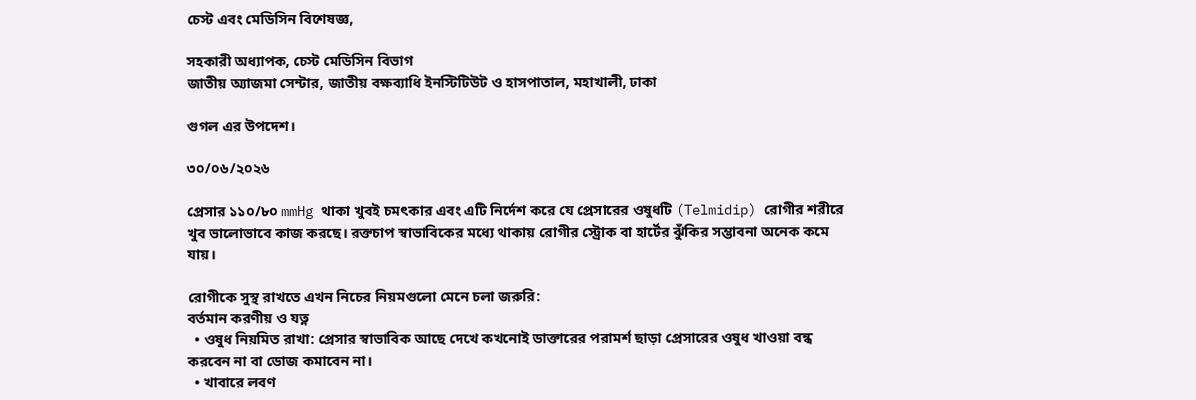চেস্ট এবং মেডিসিন বিশেষজ্ঞ,

সহকারী অধ্যাপক, চেস্ট মেডিসিন বিভাগ
জাতীয় অ্যাজমা সেন্টার, জাতীয় বক্ষব্যাধি ইনস্টিটিউট ও হাসপাতাল, মহাখালী, ঢাকা

গুগল এর উপদেশ।

৩০/০৬/২০২৬

প্রেসার ১১০/৮০ mmHg থাকা খুবই চমৎকার এবং এটি নির্দেশ করে যে প্রেসারের ওষুধটি (Telmidip) রোগীর শরীরে খুব ভালোভাবে কাজ করছে। রক্তচাপ স্বাভাবিকের মধ্যে থাকায় রোগীর স্ট্রোক বা হার্টের ঝুঁকির সম্ভাবনা অনেক কমে যায়।

রোগীকে সুস্থ রাখতে এখন নিচের নিয়মগুলো মেনে চলা জরুরি:
বর্তমান করণীয় ও যত্ন
  • ওষুধ নিয়মিত রাখা: প্রেসার স্বাভাবিক আছে দেখে কখনোই ডাক্তারের পরামর্শ ছাড়া প্রেসারের ওষুধ খাওয়া বন্ধ করবেন না বা ডোজ কমাবেন না।
  • খাবারে লবণ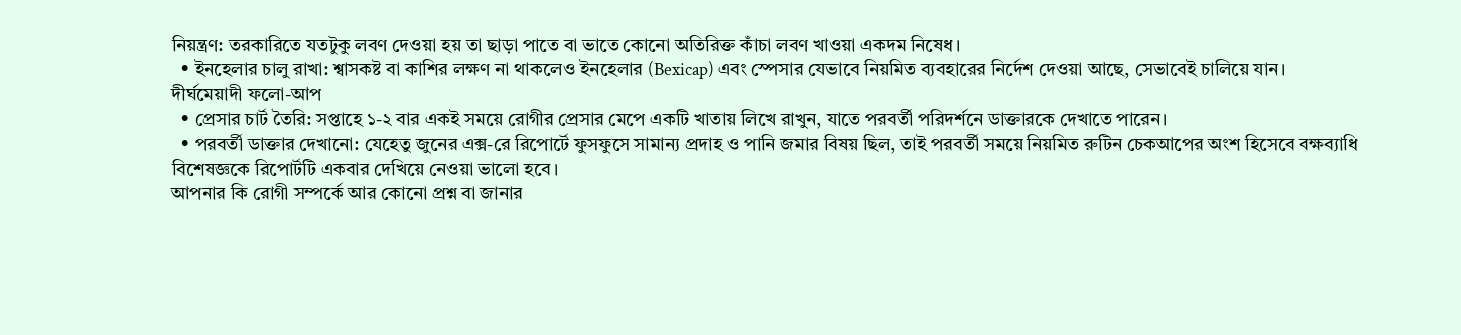নিয়ন্ত্রণ: তরকারিতে যতটুকু লবণ দেওয়া হয় তা ছাড়া পাতে বা ভাতে কোনো অতিরিক্ত কাঁচা লবণ খাওয়া একদম নিষেধ।
  • ইনহেলার চালু রাখা: শ্বাসকষ্ট বা কাশির লক্ষণ না থাকলেও ইনহেলার (Bexicap) এবং স্পেসার যেভাবে নিয়মিত ব্যবহারের নির্দেশ দেওয়া আছে, সেভাবেই চালিয়ে যান।
দীর্ঘমেয়াদী ফলো-আপ
  • প্রেসার চার্ট তৈরি: সপ্তাহে ১-২ বার একই সময়ে রোগীর প্রেসার মেপে একটি খাতায় লিখে রাখুন, যাতে পরবর্তী পরিদর্শনে ডাক্তারকে দেখাতে পারেন।
  • পরবর্তী ডাক্তার দেখানো: যেহেতু জুনের এক্স-রে রিপোর্টে ফুসফুসে সামান্য প্রদাহ ও পানি জমার বিষয় ছিল, তাই পরবর্তী সময়ে নিয়মিত রুটিন চেকআপের অংশ হিসেবে বক্ষব্যাধি বিশেষজ্ঞকে রিপোর্টটি একবার দেখিয়ে নেওয়া ভালো হবে।
আপনার কি রোগী সম্পর্কে আর কোনো প্রশ্ন বা জানার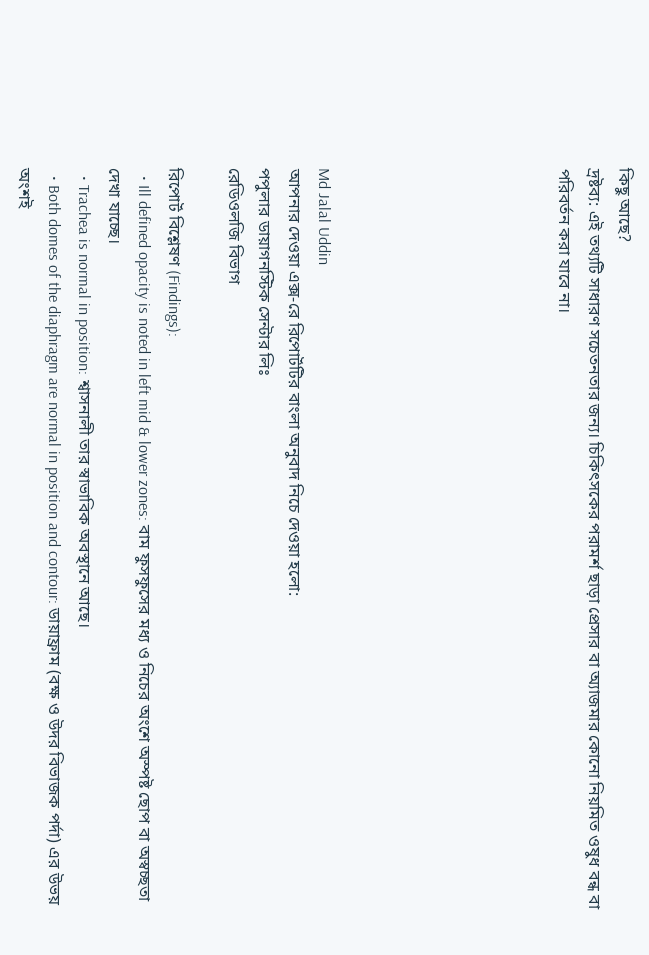কিছু আছে?
দ্রষ্টব্য: এই তথ্যটি সাধারণ সচেতনতার জন্য। চিকিৎসকের পরামর্শ ছাড়া প্রেসার বা অ্যাজমার কোনো নিয়মিত ওষুধ বন্ধ বা পরিবর্তন করা যাবে না।







Md Jalal Uddin
আপনার দেওয়া এক্স-রে রিপোর্টটির বাংলা অনুবাদ নিচে দেওয়া হলো:
পপুলার ডায়াগনস্টিক সেন্টার লিঃ
রেডিওলজি বিভাগ

রিপোর্ট বিশ্লেষণ (Findings):
  • Ill defined opacity is noted in left mid & lower zones: বাম ফুসফুসের মধ্য ও নিচের অংশে অস্পষ্ট ছোপ বা অস্বচ্ছতা দেখা যাচ্ছে।
  • Trachea is normal in position: শ্বাসনালী তার স্বাভাবিক অবস্থানে আছে।
  • Both domes of the diaphragm are normal in position and contour: ডায়াফ্রাম (বক্ষ ও উদর বিভাজক পর্দা) এর উভয় অংশই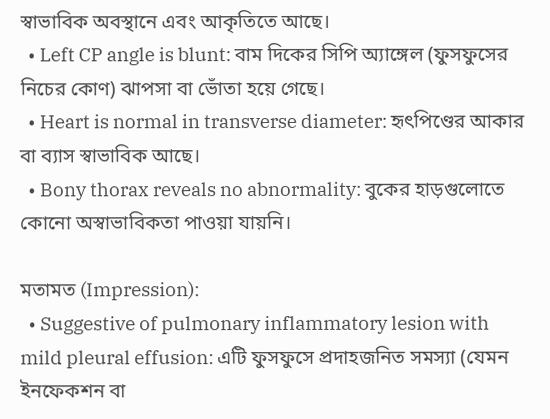স্বাভাবিক অবস্থানে এবং আকৃতিতে আছে।
  • Left CP angle is blunt: বাম দিকের সিপি অ্যাঙ্গেল (ফুসফুসের নিচের কোণ) ঝাপসা বা ভোঁতা হয়ে গেছে।
  • Heart is normal in transverse diameter: হৃৎপিণ্ডের আকার বা ব্যাস স্বাভাবিক আছে।
  • Bony thorax reveals no abnormality: বুকের হাড়গুলোতে কোনো অস্বাভাবিকতা পাওয়া যায়নি।

মতামত (Impression):
  • Suggestive of pulmonary inflammatory lesion with mild pleural effusion: এটি ফুসফুসে প্রদাহজনিত সমস্যা (যেমন ইনফেকশন বা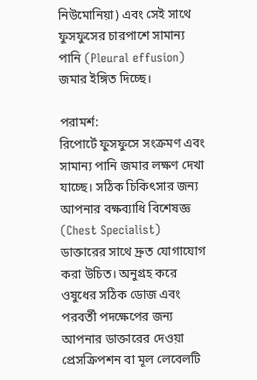নিউমোনিয়া) এবং সেই সাথে ফুসফুসের চারপাশে সামান্য পানি (Pleural effusion) জমার ইঙ্গিত দিচ্ছে।

পরামর্শ:
রিপোর্টে ফুসফুসে সংক্রমণ এবং সামান্য পানি জমার লক্ষণ দেখা যাচ্ছে। সঠিক চিকিৎসার জন্য আপনার বক্ষব্যাধি বিশেষজ্ঞ (Chest Specialist) ডাক্তারের সাথে দ্রুত যোগাযোগ করা উচিত। অনুগ্রহ করে ওষুধের সঠিক ডোজ এবং পরবর্তী পদক্ষেপের জন্য আপনার ডাক্তারের দেওয়া প্রেসক্রিপশন বা মূল লেবেলটি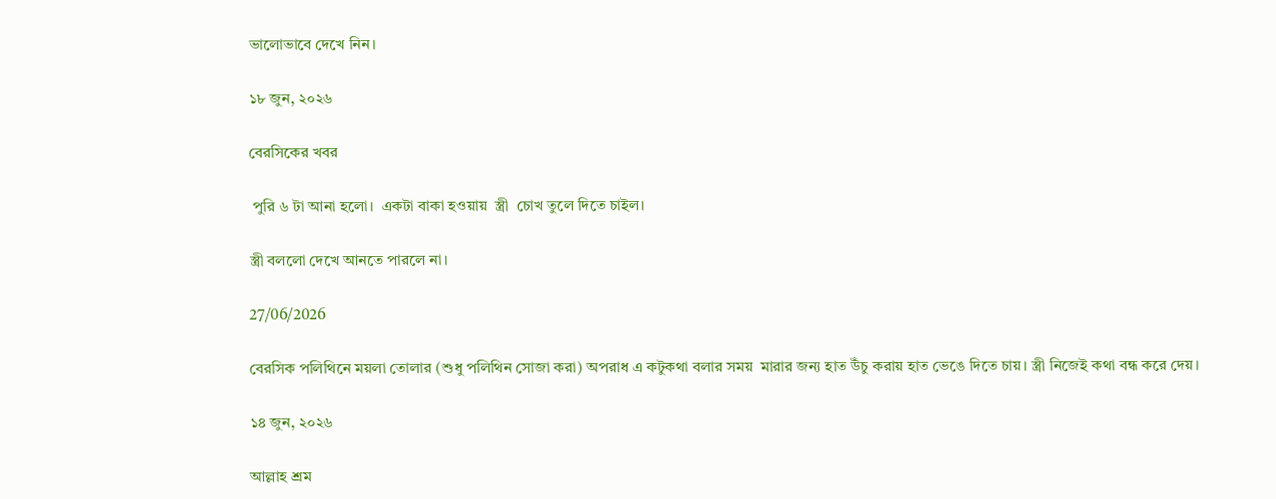ভালোভাবে দেখে নিন।

১৮ জুন, ২০২৬

বেরসিকের খবর

 পুরি ৬ টা আনা হলো।  একটা বাকা হওয়ায়  স্ত্রী  চোখ তুলে দিতে চাইল।

স্ত্রী বললো দেখে আনতে পারলে না।

27/06/2026

বেরসিক পলিথিনে ময়লা তোলার (শুধু পলিথিন সোজা করা) অপরাধ এ কটুকথা বলার সময়  মারার জন্য হাত উঁচু করায় হাত ভেঙে দিতে চায়। স্ত্রী নিজেই কথা বন্ধ করে দেয়।

১৪ জুন, ২০২৬

আল্লাহ শ্রম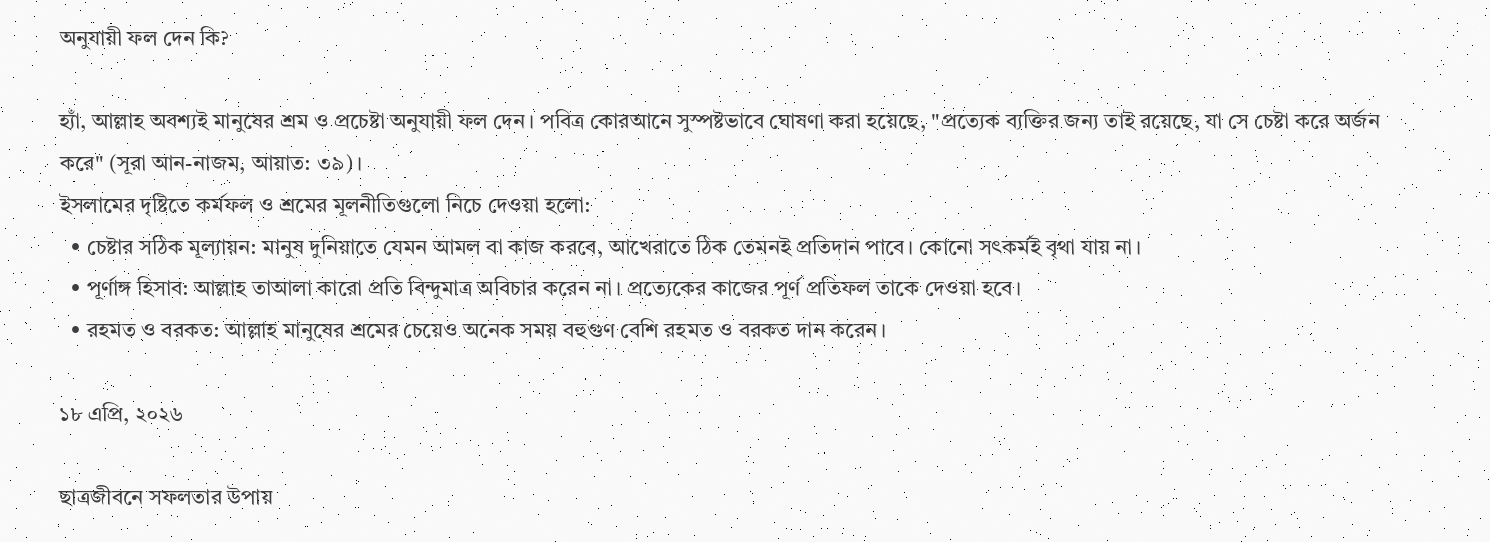অনুযায়ী ফল দেন কি?

হ্যাঁ, আল্লাহ অবশ্যই মানুষের শ্রম ও প্রচেষ্টা অনুযায়ী ফল দেন। পবিত্র কোরআনে সুস্পষ্টভাবে ঘোষণা করা হয়েছে, "প্রত্যেক ব্যক্তির জন্য তাই রয়েছে, যা সে চেষ্টা করে অর্জন করে" (সূরা আন-নাজম, আয়াত: ৩৯)।
ইসলামের দৃষ্টিতে কর্মফল ও শ্রমের মূলনীতিগুলো নিচে দেওয়া হলো:
  • চেষ্টার সঠিক মূল্যায়ন: মানুষ দুনিয়াতে যেমন আমল বা কাজ করবে, আখেরাতে ঠিক তেমনই প্রতিদান পাবে। কোনো সৎকর্মই বৃথা যায় না।
  • পূর্ণাঙ্গ হিসাব: আল্লাহ তাআলা কারো প্রতি বিন্দুমাত্র অবিচার করেন না। প্রত্যেকের কাজের পূর্ণ প্রতিফল তাকে দেওয়া হবে।
  • রহমত ও বরকত: আল্লাহ মানুষের শ্রমের চেয়েও অনেক সময় বহুগুণ বেশি রহমত ও বরকত দান করেন।

১৮ এপ্রি, ২০২৬

ছাত্রজীবনে সফলতার উপায়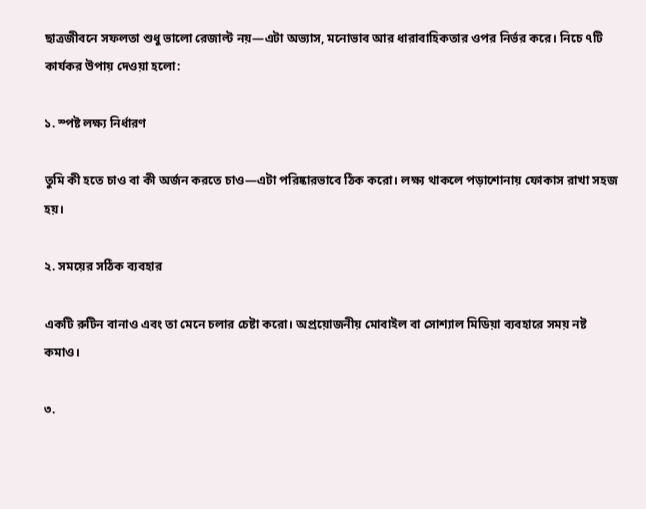ছাত্রজীবনে সফলতা শুধু ভালো রেজাল্ট নয়—এটা অভ্যাস, মনোভাব আর ধারাবাহিকতার ওপর নির্ভর করে। নিচে ৭টি কার্যকর উপায় দেওয়া হলো:

১. স্পষ্ট লক্ষ্য নির্ধারণ

তুমি কী হতে চাও বা কী অর্জন করতে চাও—এটা পরিষ্কারভাবে ঠিক করো। লক্ষ্য থাকলে পড়াশোনায় ফোকাস রাখা সহজ হয়।

২. সময়ের সঠিক ব্যবহার

একটি রুটিন বানাও এবং তা মেনে চলার চেষ্টা করো। অপ্রয়োজনীয় মোবাইল বা সোশ্যাল মিডিয়া ব্যবহারে সময় নষ্ট কমাও।

৩.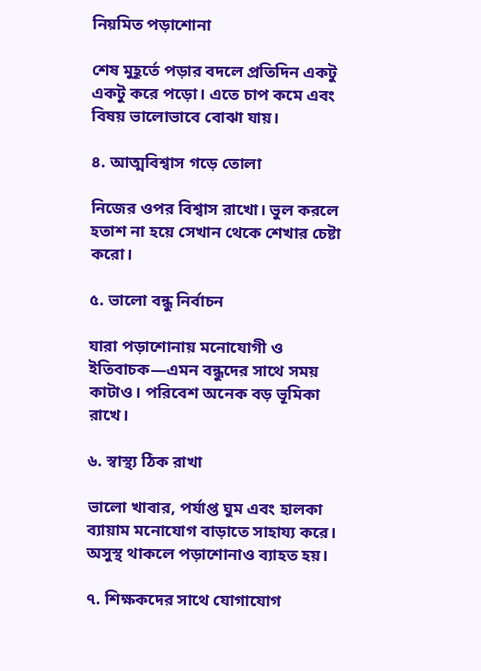নিয়মিত পড়াশোনা

শেষ মুহূর্তে পড়ার বদলে প্রতিদিন একটু একটু করে পড়ো। এতে চাপ কমে এবং বিষয় ভালোভাবে বোঝা যায়।

৪. আত্মবিশ্বাস গড়ে তোলা

নিজের ওপর বিশ্বাস রাখো। ভুল করলে হতাশ না হয়ে সেখান থেকে শেখার চেষ্টা করো।

৫. ভালো বন্ধু নির্বাচন

যারা পড়াশোনায় মনোযোগী ও ইতিবাচক—এমন বন্ধুদের সাথে সময় কাটাও। পরিবেশ অনেক বড় ভূমিকা রাখে।

৬. স্বাস্থ্য ঠিক রাখা

ভালো খাবার, পর্যাপ্ত ঘুম এবং হালকা ব্যায়াম মনোযোগ বাড়াতে সাহায্য করে। অসুস্থ থাকলে পড়াশোনাও ব্যাহত হয়।

৭. শিক্ষকদের সাথে যোগাযোগ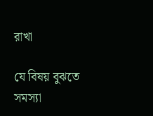রাখা

যে বিষয় বুঝতে সমস্যা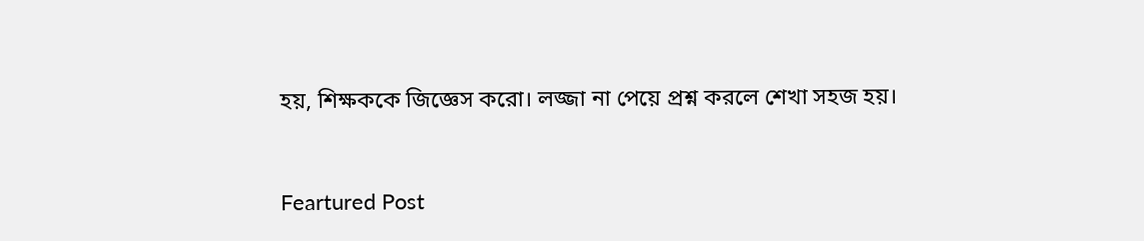হয়, শিক্ষককে জিজ্ঞেস করো। লজ্জা না পেয়ে প্রশ্ন করলে শেখা সহজ হয়।


Feartured Post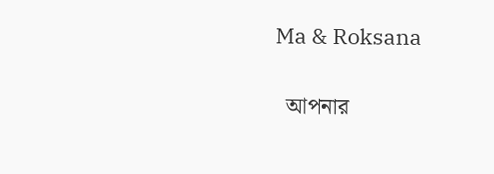Ma & Roksana

  আপনার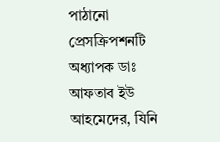পাঠানো প্রেসক্রিপশনটি অধ্যাপক ডাঃ আফতাব ইউ আহমেদের, যিনি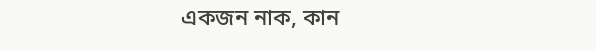একজন নাক, কান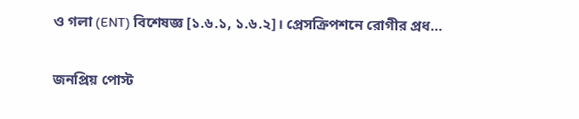ও গলা (ENT) বিশেষজ্ঞ [১.৬.১, ১.৬.২]। প্রেসক্রিপশনে রোগীর প্রধ...

জনপ্রিয় পোস্ট